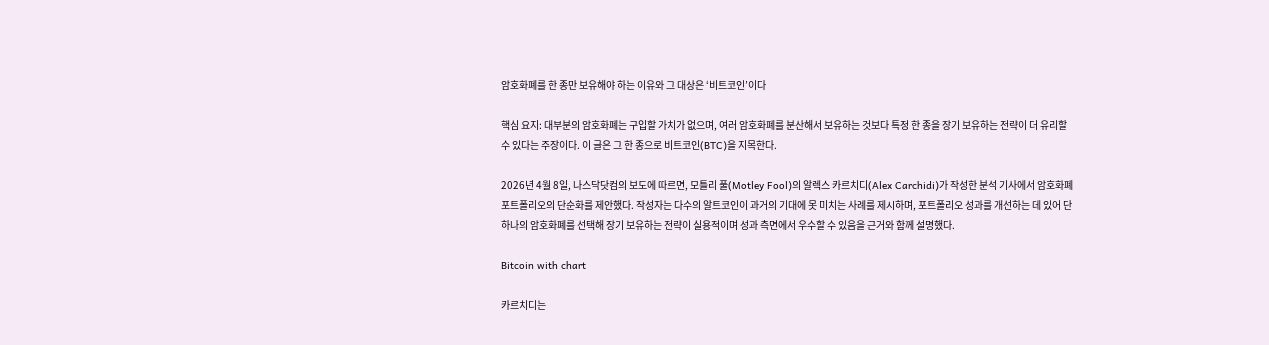암호화폐를 한 종만 보유해야 하는 이유와 그 대상은 ‘비트코인’이다

핵심 요지: 대부분의 암호화폐는 구입할 가치가 없으며, 여러 암호화폐를 분산해서 보유하는 것보다 특정 한 종을 장기 보유하는 전략이 더 유리할 수 있다는 주장이다. 이 글은 그 한 종으로 비트코인(BTC)을 지목한다.

2026년 4월 8일, 나스닥닷컴의 보도에 따르면, 모틀리 풀(Motley Fool)의 알렉스 카르치디(Alex Carchidi)가 작성한 분석 기사에서 암호화폐 포트폴리오의 단순화를 제안했다. 작성자는 다수의 알트코인이 과거의 기대에 못 미치는 사례를 제시하며, 포트폴리오 성과를 개선하는 데 있어 단 하나의 암호화폐를 선택해 장기 보유하는 전략이 실용적이며 성과 측면에서 우수할 수 있음을 근거와 함께 설명했다.

Bitcoin with chart

카르치디는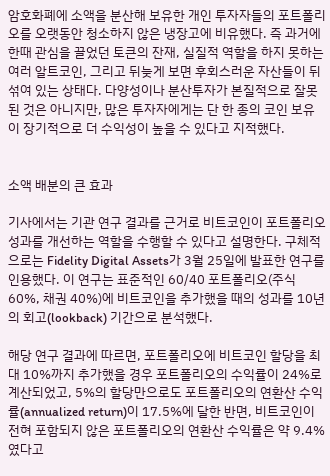암호화폐에 소액을 분산해 보유한 개인 투자자들의 포트폴리오를 오랫동안 청소하지 않은 냉장고에 비유했다. 즉 과거에 한때 관심을 끌었던 토큰의 잔재, 실질적 역할을 하지 못하는 여러 알트코인, 그리고 뒤늦게 보면 후회스러운 자산들이 뒤섞여 있는 상태다. 다양성이나 분산투자가 본질적으로 잘못된 것은 아니지만, 많은 투자자에게는 단 한 종의 코인 보유이 장기적으로 더 수익성이 높을 수 있다고 지적했다.


소액 배분의 큰 효과

기사에서는 기관 연구 결과를 근거로 비트코인이 포트폴리오 성과를 개선하는 역할을 수행할 수 있다고 설명한다. 구체적으로는 Fidelity Digital Assets가 3월 25일에 발표한 연구를 인용했다. 이 연구는 표준적인 60/40 포트폴리오(주식 60%, 채권 40%)에 비트코인을 추가했을 때의 성과를 10년의 회고(lookback) 기간으로 분석했다.

해당 연구 결과에 따르면, 포트폴리오에 비트코인 할당을 최대 10%까지 추가했을 경우 포트폴리오의 수익률이 24%로 계산되었고, 5%의 할당만으로도 포트폴리오의 연환산 수익률(annualized return)이 17.5%에 달한 반면, 비트코인이 전혀 포함되지 않은 포트폴리오의 연환산 수익률은 약 9.4%였다고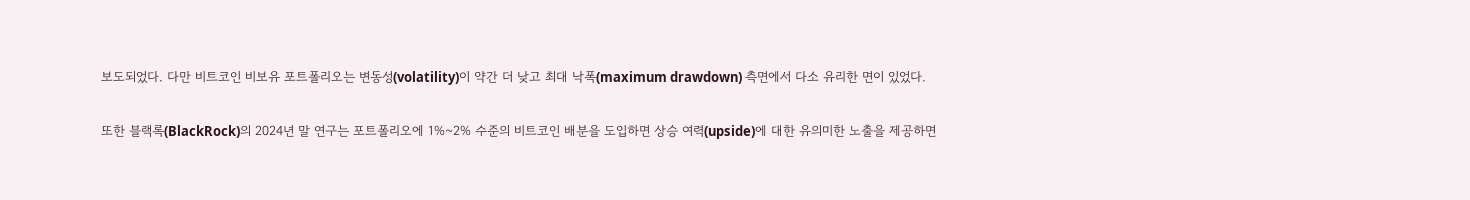보도되었다. 다만 비트코인 비보유 포트폴리오는 변동성(volatility)이 약간 더 낮고 최대 낙폭(maximum drawdown) 측면에서 다소 유리한 면이 있었다.

또한 블랙록(BlackRock)의 2024년 말 연구는 포트폴리오에 1%~2% 수준의 비트코인 배분을 도입하면 상승 여력(upside)에 대한 유의미한 노출을 제공하면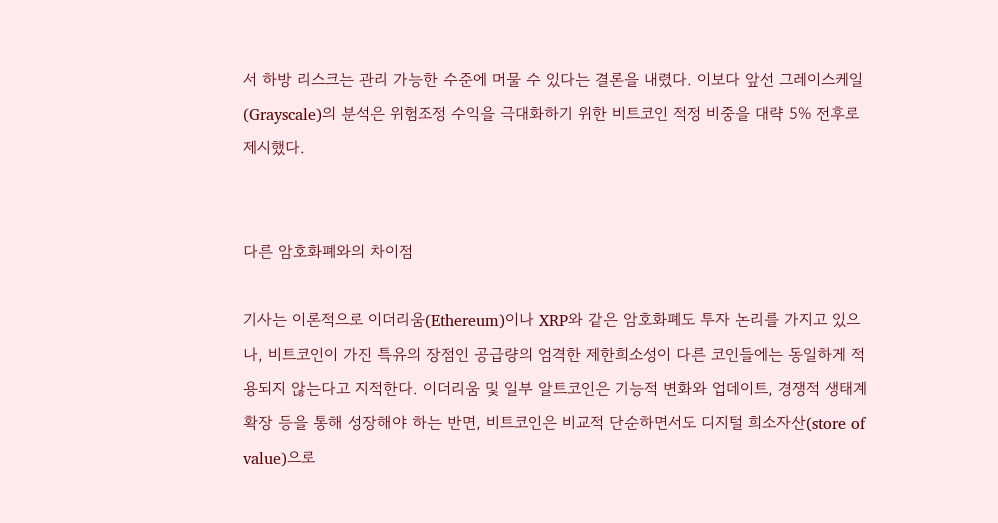서 하방 리스크는 관리 가능한 수준에 머물 수 있다는 결론을 내렸다. 이보다 앞선 그레이스케일(Grayscale)의 분석은 위험조정 수익을 극대화하기 위한 비트코인 적정 비중을 대략 5% 전후로 제시했다.


다른 암호화폐와의 차이점

기사는 이론적으로 이더리움(Ethereum)이나 XRP와 같은 암호화폐도 투자 논리를 가지고 있으나, 비트코인이 가진 특유의 장점인 공급량의 엄격한 제한희소성이 다른 코인들에는 동일하게 적용되지 않는다고 지적한다. 이더리움 및 일부 알트코인은 기능적 변화와 업데이트, 경쟁적 생태계 확장 등을 통해 성장해야 하는 반면, 비트코인은 비교적 단순하면서도 디지털 희소자산(store of value)으로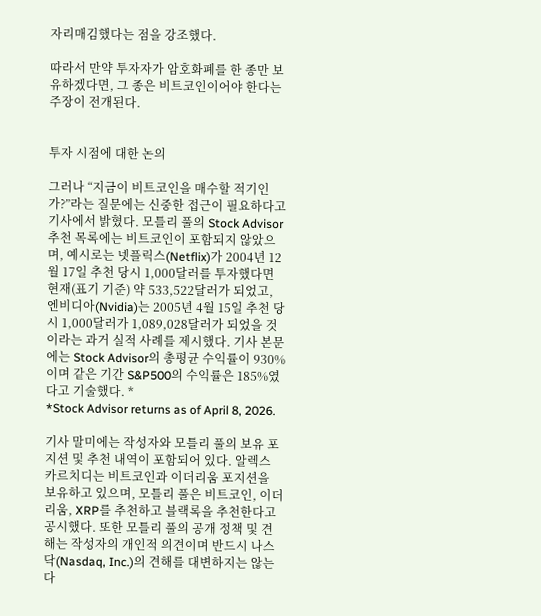자리매김했다는 점을 강조했다.

따라서 만약 투자자가 암호화폐를 한 종만 보유하겠다면, 그 종은 비트코인이어야 한다는 주장이 전개된다.


투자 시점에 대한 논의

그러나 “지금이 비트코인을 매수할 적기인가?”라는 질문에는 신중한 접근이 필요하다고 기사에서 밝혔다. 모틀리 풀의 Stock Advisor 추천 목록에는 비트코인이 포함되지 않았으며, 예시로는 넷플릭스(Netflix)가 2004년 12월 17일 추천 당시 1,000달러를 투자했다면 현재(표기 기준) 약 533,522달러가 되었고, 엔비디아(Nvidia)는 2005년 4월 15일 추천 당시 1,000달러가 1,089,028달러가 되었을 것이라는 과거 실적 사례를 제시했다. 기사 본문에는 Stock Advisor의 총평균 수익률이 930%이며 같은 기간 S&P500의 수익률은 185%였다고 기술했다. *
*Stock Advisor returns as of April 8, 2026.

기사 말미에는 작성자와 모틀리 풀의 보유 포지션 및 추천 내역이 포함되어 있다. 알렉스 카르치디는 비트코인과 이더리움 포지션을 보유하고 있으며, 모틀리 풀은 비트코인, 이더리움, XRP를 추천하고 블랙록을 추천한다고 공시했다. 또한 모틀리 풀의 공개 정책 및 견해는 작성자의 개인적 의견이며 반드시 나스닥(Nasdaq, Inc.)의 견해를 대변하지는 않는다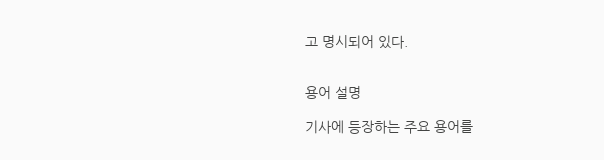고 명시되어 있다.


용어 설명

기사에 등장하는 주요 용어를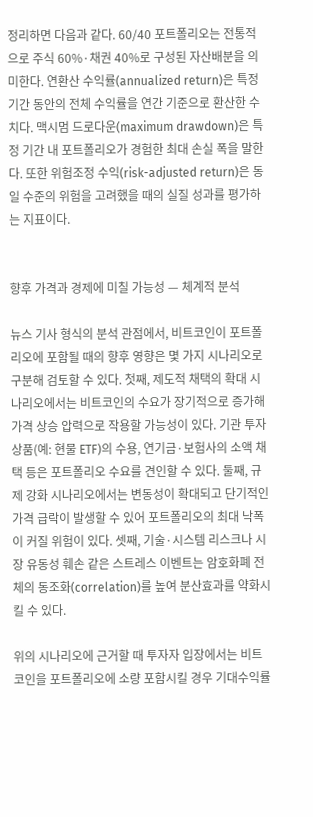정리하면 다음과 같다. 60/40 포트폴리오는 전통적으로 주식 60%·채권 40%로 구성된 자산배분을 의미한다. 연환산 수익률(annualized return)은 특정 기간 동안의 전체 수익률을 연간 기준으로 환산한 수치다. 맥시멈 드로다운(maximum drawdown)은 특정 기간 내 포트폴리오가 경험한 최대 손실 폭을 말한다. 또한 위험조정 수익(risk-adjusted return)은 동일 수준의 위험을 고려했을 때의 실질 성과를 평가하는 지표이다.


향후 가격과 경제에 미칠 가능성 — 체계적 분석

뉴스 기사 형식의 분석 관점에서, 비트코인이 포트폴리오에 포함될 때의 향후 영향은 몇 가지 시나리오로 구분해 검토할 수 있다. 첫째, 제도적 채택의 확대 시나리오에서는 비트코인의 수요가 장기적으로 증가해 가격 상승 압력으로 작용할 가능성이 있다. 기관 투자상품(예: 현물 ETF)의 수용, 연기금·보험사의 소액 채택 등은 포트폴리오 수요를 견인할 수 있다. 둘째, 규제 강화 시나리오에서는 변동성이 확대되고 단기적인 가격 급락이 발생할 수 있어 포트폴리오의 최대 낙폭이 커질 위험이 있다. 셋째, 기술·시스템 리스크나 시장 유동성 훼손 같은 스트레스 이벤트는 암호화폐 전체의 동조화(correlation)를 높여 분산효과를 약화시킬 수 있다.

위의 시나리오에 근거할 때 투자자 입장에서는 비트코인을 포트폴리오에 소량 포함시킬 경우 기대수익률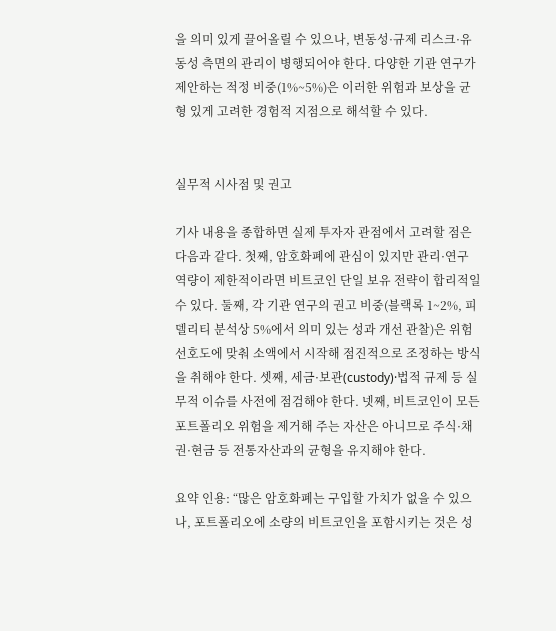을 의미 있게 끌어올릴 수 있으나, 변동성·규제 리스크·유동성 측면의 관리이 병행되어야 한다. 다양한 기관 연구가 제안하는 적정 비중(1%~5%)은 이러한 위험과 보상을 균형 있게 고려한 경험적 지점으로 해석할 수 있다.


실무적 시사점 및 권고

기사 내용을 종합하면 실제 투자자 관점에서 고려할 점은 다음과 같다. 첫째, 암호화폐에 관심이 있지만 관리·연구 역량이 제한적이라면 비트코인 단일 보유 전략이 합리적일 수 있다. 둘째, 각 기관 연구의 권고 비중(블랙록 1~2%, 피델리티 분석상 5%에서 의미 있는 성과 개선 관찰)은 위험 선호도에 맞춰 소액에서 시작해 점진적으로 조정하는 방식을 취해야 한다. 셋째, 세금·보관(custody)·법적 규제 등 실무적 이슈를 사전에 점검해야 한다. 넷째, 비트코인이 모든 포트폴리오 위험을 제거해 주는 자산은 아니므로 주식·채권·현금 등 전통자산과의 균형을 유지해야 한다.

요약 인용: “많은 암호화폐는 구입할 가치가 없을 수 있으나, 포트폴리오에 소량의 비트코인을 포함시키는 것은 성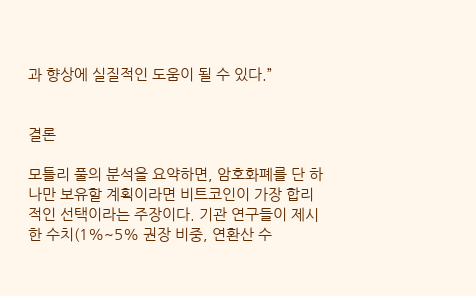과 향상에 실질적인 도움이 될 수 있다.”


결론

모틀리 풀의 분석을 요약하면, 암호화폐를 단 하나만 보유할 계획이라면 비트코인이 가장 합리적인 선택이라는 주장이다. 기관 연구들이 제시한 수치(1%~5% 권장 비중, 연환산 수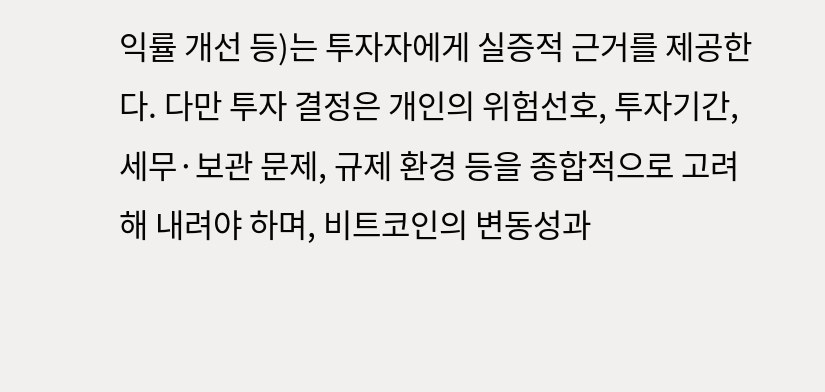익률 개선 등)는 투자자에게 실증적 근거를 제공한다. 다만 투자 결정은 개인의 위험선호, 투자기간, 세무·보관 문제, 규제 환경 등을 종합적으로 고려해 내려야 하며, 비트코인의 변동성과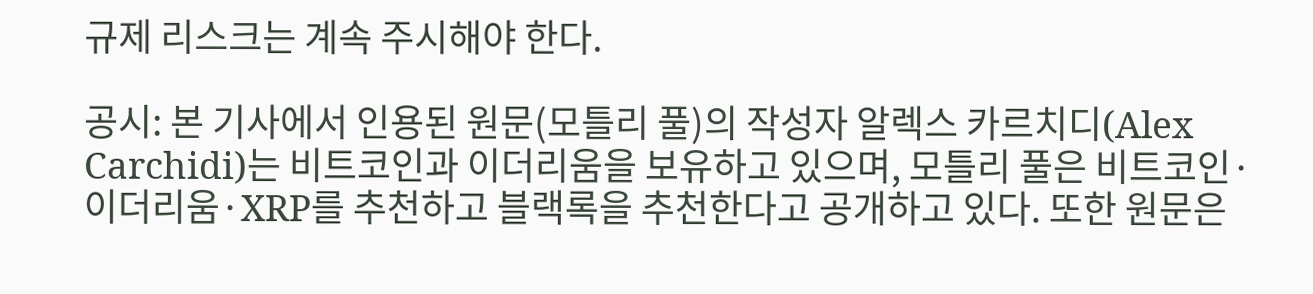규제 리스크는 계속 주시해야 한다.

공시: 본 기사에서 인용된 원문(모틀리 풀)의 작성자 알렉스 카르치디(Alex Carchidi)는 비트코인과 이더리움을 보유하고 있으며, 모틀리 풀은 비트코인·이더리움·XRP를 추천하고 블랙록을 추천한다고 공개하고 있다. 또한 원문은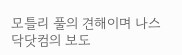모틀리 풀의 견해이며 나스닥닷컴의 보도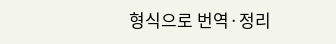형식으로 번역·정리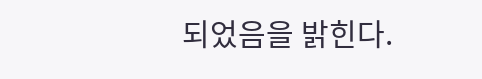되었음을 밝힌다.